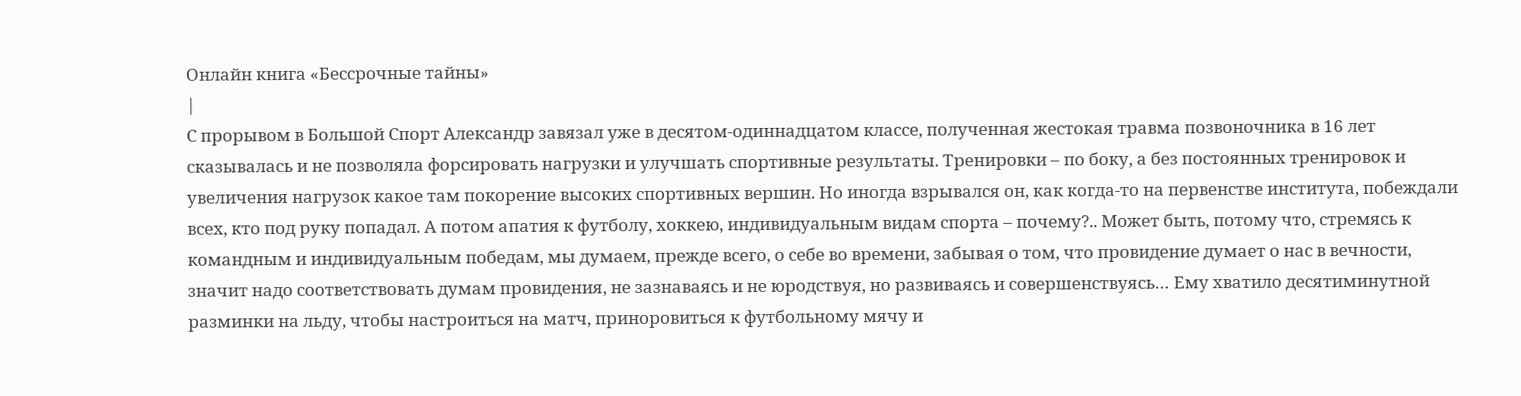Онлайн книга «Бессрочные тайны»
|
С прорывом в Большой Спорт Александр завязал уже в десятом-одиннадцатом классе, полученная жестокая травма позвоночника в 16 лет сказывалась и не позволяла форсировать нагрузки и улучшать спортивные результаты. Тренировки – по боку, а без постоянных тренировок и увеличения нагрузок какое там покорение высоких спортивных вершин. Но иногда взрывался он, как когда-то на первенстве института, побеждали всех, кто под руку попадал. А потом апатия к футболу, хоккею, индивидуальным видам спорта – почему?.. Может быть, потому что, стремясь к командным и индивидуальным победам, мы думаем, прежде всего, о себе во времени, забывая о том, что провидение думает о нас в вечности, значит надо соответствовать думам провидения, не зазнаваясь и не юродствуя, но развиваясь и совершенствуясь… Ему хватило десятиминутной разминки на льду, чтобы настроиться на матч, приноровиться к футбольному мячу и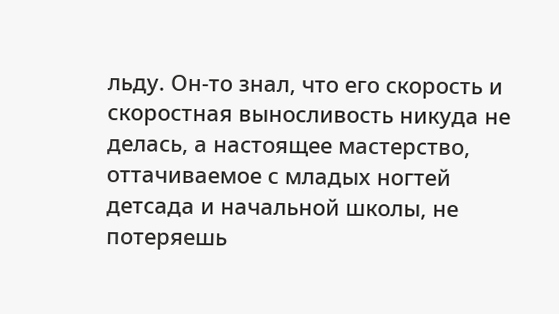льду. Он-то знал, что его скорость и скоростная выносливость никуда не делась, а настоящее мастерство, оттачиваемое с младых ногтей детсада и начальной школы, не потеряешь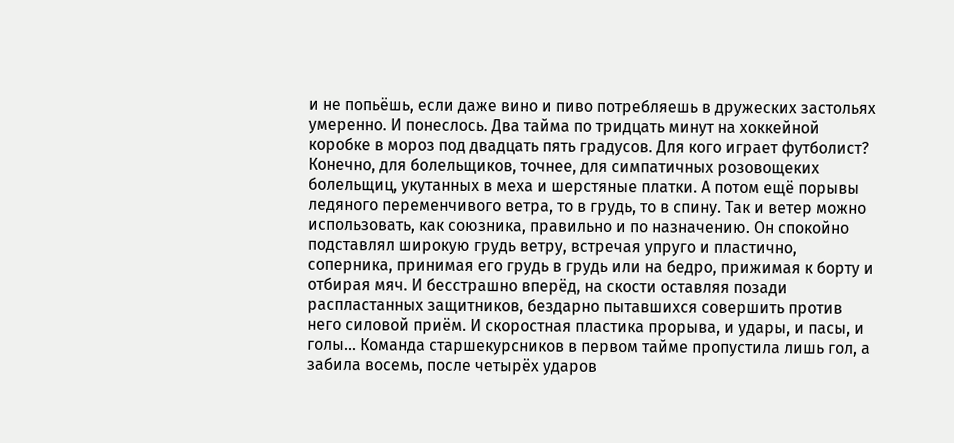и не попьёшь, если даже вино и пиво потребляешь в дружеских застольях умеренно. И понеслось. Два тайма по тридцать минут на хоккейной коробке в мороз под двадцать пять градусов. Для кого играет футболист? Конечно, для болельщиков, точнее, для симпатичных розовощеких болельщиц, укутанных в меха и шерстяные платки. А потом ещё порывы ледяного переменчивого ветра, то в грудь, то в спину. Так и ветер можно использовать, как союзника, правильно и по назначению. Он спокойно подставлял широкую грудь ветру, встречая упруго и пластично, соперника, принимая его грудь в грудь или на бедро, прижимая к борту и отбирая мяч. И бесстрашно вперёд, на скости оставляя позади распластанных защитников, бездарно пытавшихся совершить против него силовой приём. И скоростная пластика прорыва, и удары, и пасы, и голы… Команда старшекурсников в первом тайме пропустила лишь гол, а забила восемь, после четырёх ударов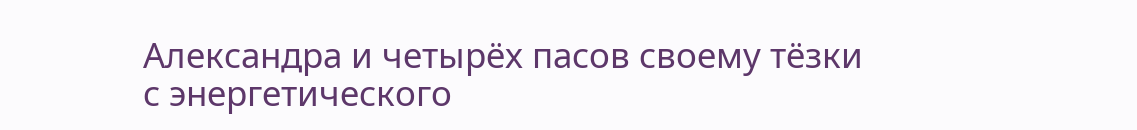Александра и четырёх пасов своему тёзки с энергетического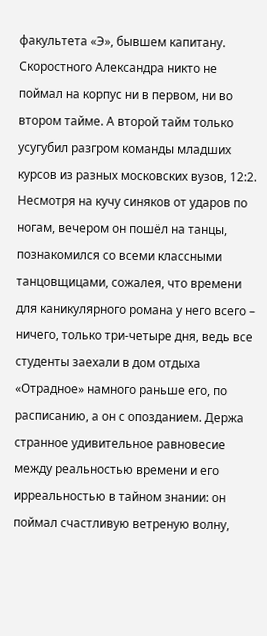факультета «Э», бывшем капитану. Скоростного Александра никто не поймал на корпус ни в первом, ни во втором тайме. А второй тайм только усугубил разгром команды младших курсов из разных московских вузов, 12:2. Несмотря на кучу синяков от ударов по ногам, вечером он пошёл на танцы, познакомился со всеми классными танцовщицами, сожалея, что времени для каникулярного романа у него всего – ничего, только три-четыре дня, ведь все студенты заехали в дом отдыха «Отрадное» намного раньше его, по расписанию, а он с опозданием. Держа странное удивительное равновесие между реальностью времени и его ирреальностью в тайном знании: он поймал счастливую ветреную волну,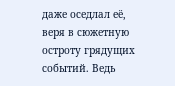даже оседлал её, веря в сюжетную остроту грядущих событий. Ведь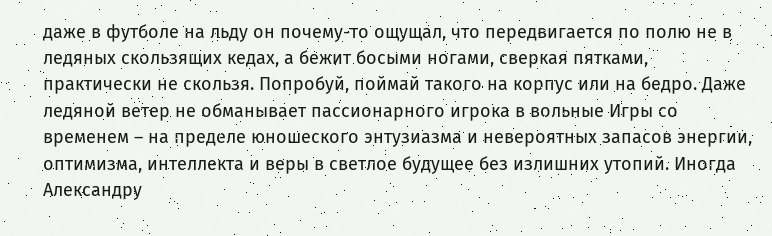даже в футболе на льду он почему-то ощущал, что передвигается по полю не в ледяных скользящих кедах, а бежит босыми ногами, сверкая пятками, практически не скользя. Попробуй, поймай такого на корпус или на бедро. Даже ледяной ветер не обманывает пассионарного игрока в вольные Игры со временем – на пределе юношеского энтузиазма и невероятных запасов энергии, оптимизма, интеллекта и веры в светлое будущее без излишних утопий. Иногда Александру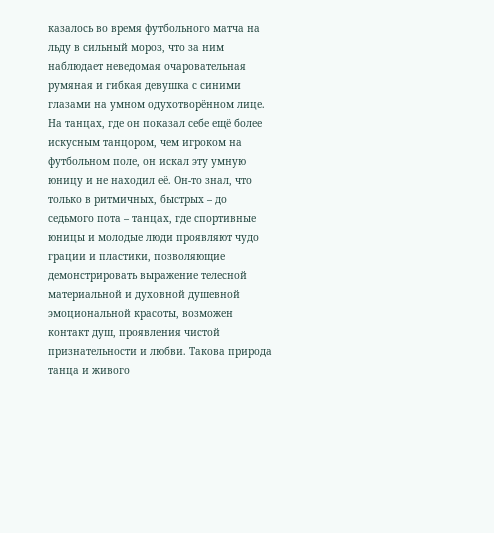казалось во время футбольного матча на льду в сильный мороз, что за ним наблюдает неведомая очаровательная румяная и гибкая девушка с синими глазами на умном одухотворённом лице. На танцах, где он показал себе ещё более искусным танцором, чем игроком на футбольном поле, он искал эту умную юницу и не находил её. Он-то знал, что только в ритмичных, быстрых – до седьмого пота – танцах, где спортивные юницы и молодые люди проявляют чудо грации и пластики, позволяющие демонстрировать выражение телесной материальной и духовной душевной эмоциональной красоты, возможен контакт душ, проявления чистой признательности и любви. Такова природа танца и живого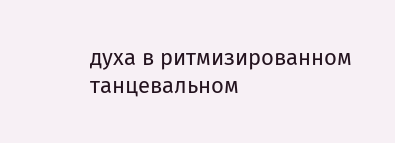духа в ритмизированном танцевальном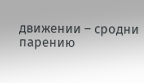движении – сродни парению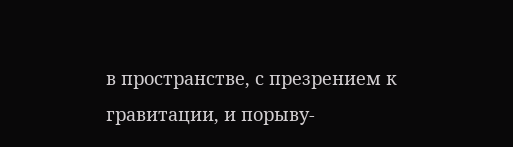в пространстве, с презрением к гравитации, и порыву-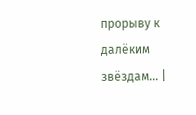прорыву к далёким звёздам… |